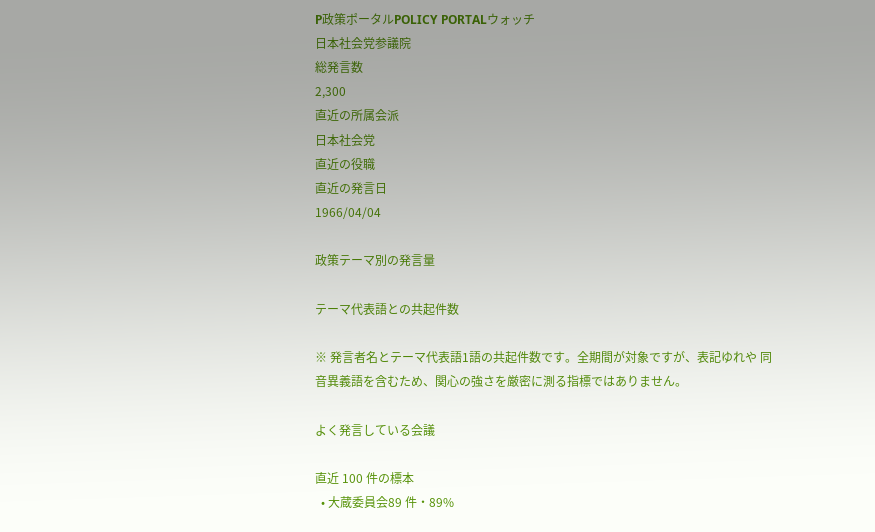P政策ポータルPOLICY PORTALウォッチ
日本社会党参議院
総発言数
2,300
直近の所属会派
日本社会党
直近の役職
直近の発言日
1966/04/04

政策テーマ別の発言量

テーマ代表語との共起件数

※ 発言者名とテーマ代表語1語の共起件数です。全期間が対象ですが、表記ゆれや 同音異義語を含むため、関心の強さを厳密に測る指標ではありません。

よく発言している会議

直近 100 件の標本
  • 大蔵委員会89 件・89%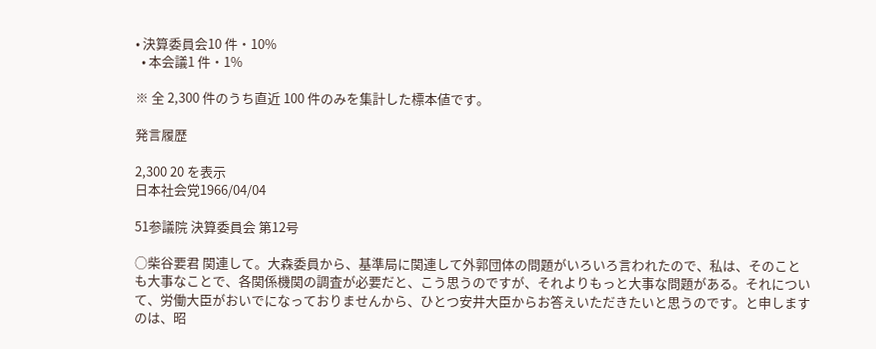• 決算委員会10 件・10%
  • 本会議1 件・1%

※ 全 2,300 件のうち直近 100 件のみを集計した標本値です。

発言履歴

2,300 20 を表示
日本社会党1966/04/04

51参議院 決算委員会 第12号

○柴谷要君 関連して。大森委員から、基準局に関連して外郭団体の問題がいろいろ言われたので、私は、そのことも大事なことで、各関係機関の調査が必要だと、こう思うのですが、それよりもっと大事な問題がある。それについて、労働大臣がおいでになっておりませんから、ひとつ安井大臣からお答えいただきたいと思うのです。と申しますのは、昭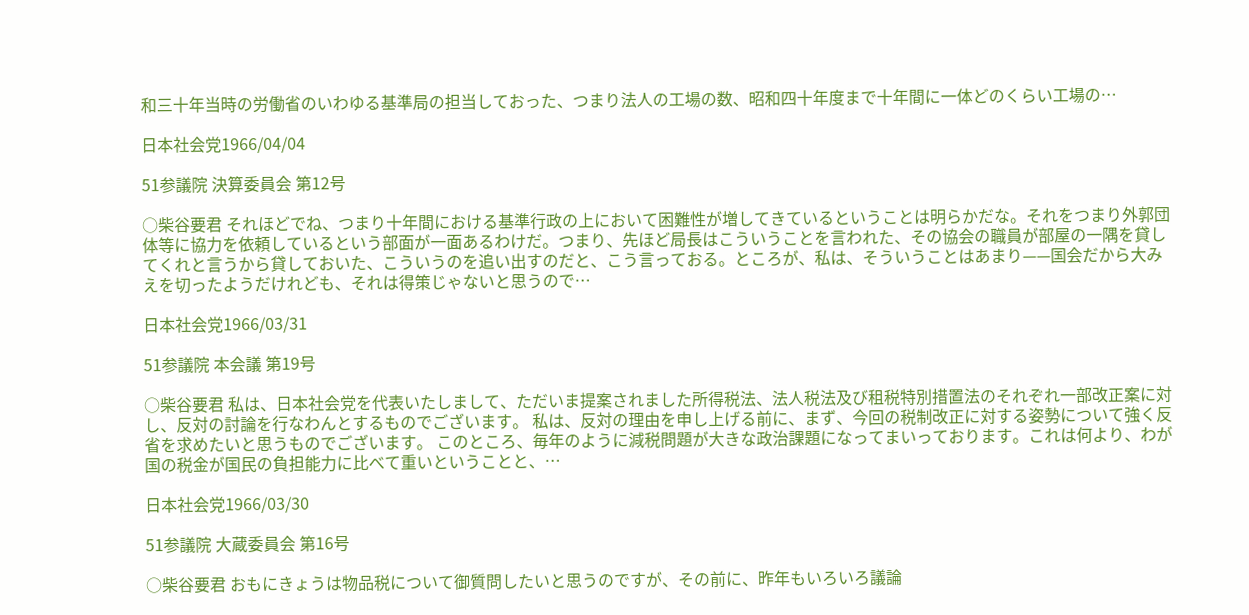和三十年当時の労働省のいわゆる基準局の担当しておった、つまり法人の工場の数、昭和四十年度まで十年間に一体どのくらい工場の…

日本社会党1966/04/04

51参議院 決算委員会 第12号

○柴谷要君 それほどでね、つまり十年間における基準行政の上において困難性が増してきているということは明らかだな。それをつまり外郭団体等に協力を依頼しているという部面が一面あるわけだ。つまり、先ほど局長はこういうことを言われた、その協会の職員が部屋の一隅を貸してくれと言うから貸しておいた、こういうのを追い出すのだと、こう言っておる。ところが、私は、そういうことはあまり——国会だから大みえを切ったようだけれども、それは得策じゃないと思うので…

日本社会党1966/03/31

51参議院 本会議 第19号

○柴谷要君 私は、日本社会党を代表いたしまして、ただいま提案されました所得税法、法人税法及び租税特別措置法のそれぞれ一部改正案に対し、反対の討論を行なわんとするものでございます。 私は、反対の理由を申し上げる前に、まず、今回の税制改正に対する姿勢について強く反省を求めたいと思うものでございます。 このところ、毎年のように減税問題が大きな政治課題になってまいっております。これは何より、わが国の税金が国民の負担能力に比べて重いということと、…

日本社会党1966/03/30

51参議院 大蔵委員会 第16号

○柴谷要君 おもにきょうは物品税について御質問したいと思うのですが、その前に、昨年もいろいろ議論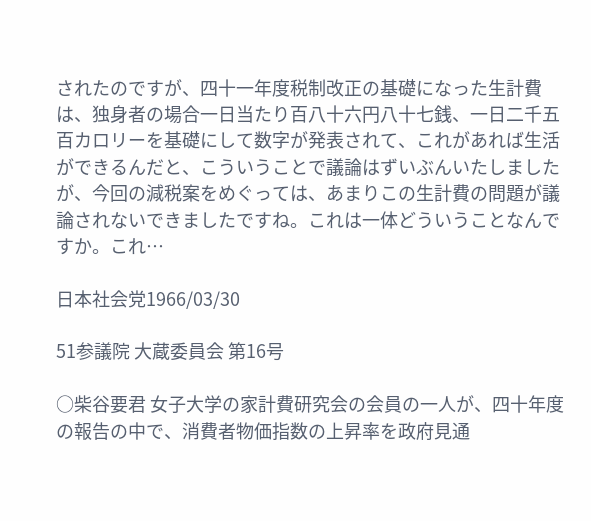されたのですが、四十一年度税制改正の基礎になった生計費は、独身者の場合一日当たり百八十六円八十七銭、一日二千五百カロリーを基礎にして数字が発表されて、これがあれば生活ができるんだと、こういうことで議論はずいぶんいたしましたが、今回の減税案をめぐっては、あまりこの生計費の問題が議論されないできましたですね。これは一体どういうことなんですか。これ…

日本社会党1966/03/30

51参議院 大蔵委員会 第16号

○柴谷要君 女子大学の家計費研究会の会員の一人が、四十年度の報告の中で、消費者物価指数の上昇率を政府見通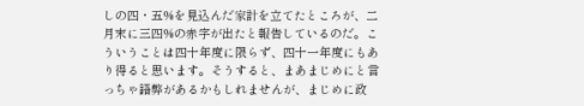しの四・五%を見込んだ家計を立てたところが、二月末に三四%の赤字が出たと報告しているのだ。こういうことは四十年度に限らず、四十一年度にもあり得ると思います。そうすると、まあまじめにと言っちゃ語弊があるかもしれませんが、まじめに政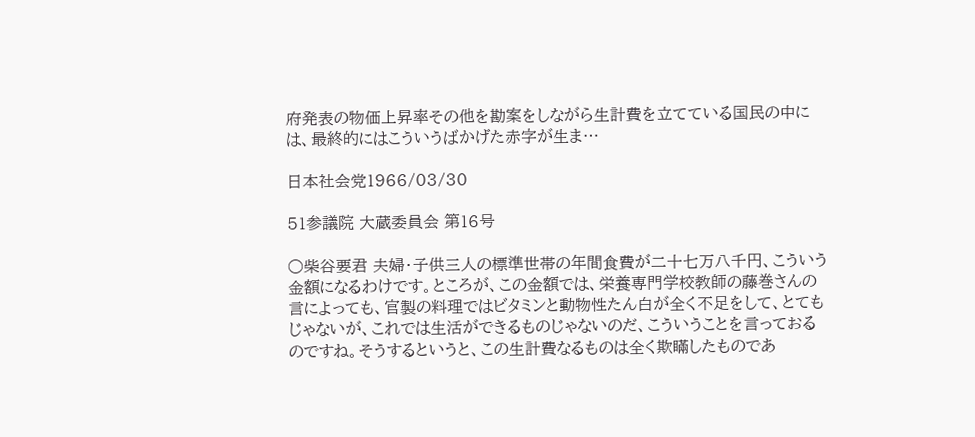府発表の物価上昇率その他を勘案をしながら生計費を立てている国民の中には、最終的にはこういうばかげた赤字が生ま…

日本社会党1966/03/30

51参議院 大蔵委員会 第16号

○柴谷要君 夫婦・子供三人の標準世帯の年間食費が二十七万八千円、こういう金額になるわけです。ところが、この金額では、栄養専門学校教師の藤巻さんの言によっても、官製の料理ではビタミンと動物性たん白が全く不足をして、とてもじゃないが、これでは生活ができるものじゃないのだ、こういうことを言っておるのですね。そうするというと、この生計費なるものは全く欺瞞したものであ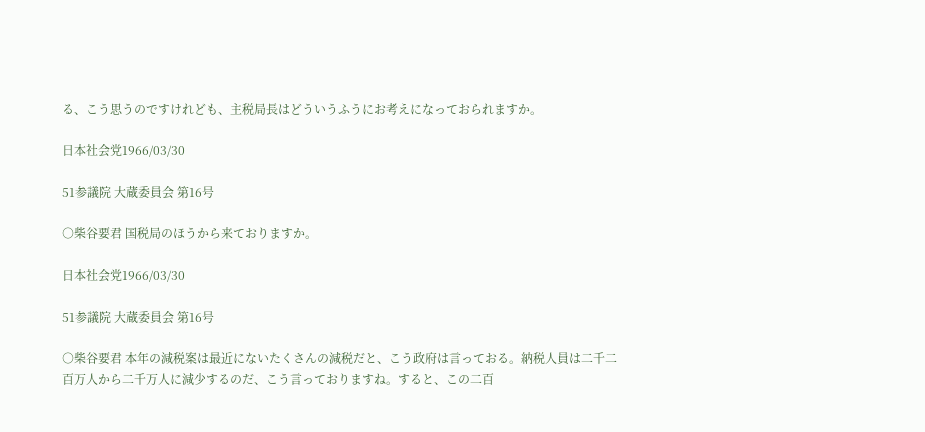る、こう思うのですけれども、主税局長はどういうふうにお考えになっておられますか。

日本社会党1966/03/30

51参議院 大蔵委員会 第16号

○柴谷要君 国税局のほうから来ておりますか。

日本社会党1966/03/30

51参議院 大蔵委員会 第16号

○柴谷要君 本年の減税案は最近にないたくさんの減税だと、こう政府は言っておる。納税人員は二千二百万人から二千万人に減少するのだ、こう言っておりますね。すると、この二百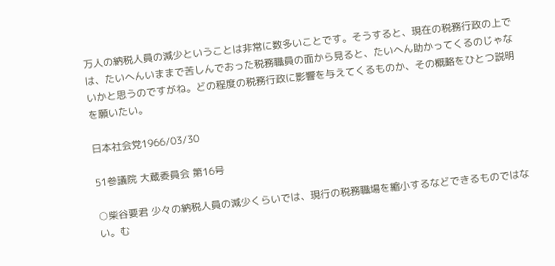万人の納税人員の減少ということは非常に数多いことです。そうすると、現在の税務行政の上では、たいへんいままで苦しんでおった税務職員の面から見ると、たいへん助かってくるのじゃないかと思うのですがね。どの程度の税務行政に影響を与えてくるものか、その概略をひとつ説明を願いたい。

日本社会党1966/03/30

51参議院 大蔵委員会 第16号

○柴谷要君 少々の納税人員の減少くらいでは、現行の税務職場を縮小するなどできるものではない。む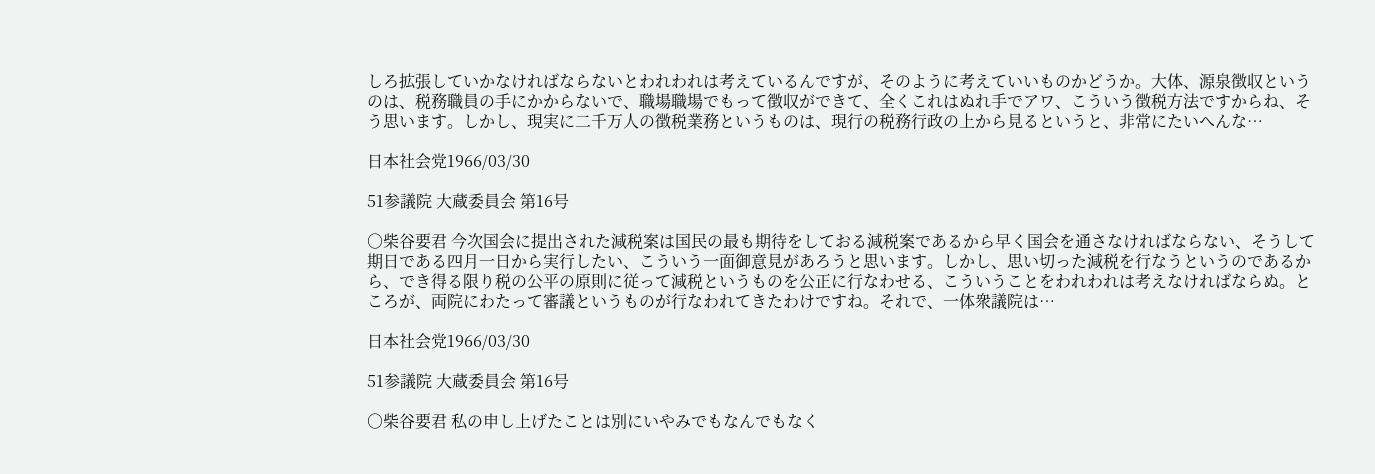しろ拡張していかなければならないとわれわれは考えているんですが、そのように考えていいものかどうか。大体、源泉徴収というのは、税務職員の手にかからないで、職場職場でもって徴収ができて、全くこれはぬれ手でアワ、こういう徴税方法ですからね、そう思います。しかし、現実に二千万人の徴税業務というものは、現行の税務行政の上から見るというと、非常にたいへんな…

日本社会党1966/03/30

51参議院 大蔵委員会 第16号

○柴谷要君 今次国会に提出された減税案は国民の最も期待をしておる減税案であるから早く国会を通さなければならない、そうして期日である四月一日から実行したい、こういう一面御意見があろうと思います。しかし、思い切った減税を行なうというのであるから、でき得る限り税の公平の原則に従って減税というものを公正に行なわせる、こういうことをわれわれは考えなければならぬ。ところが、両院にわたって審議というものが行なわれてきたわけですね。それで、一体衆議院は…

日本社会党1966/03/30

51参議院 大蔵委員会 第16号

○柴谷要君 私の申し上げたことは別にいやみでもなんでもなく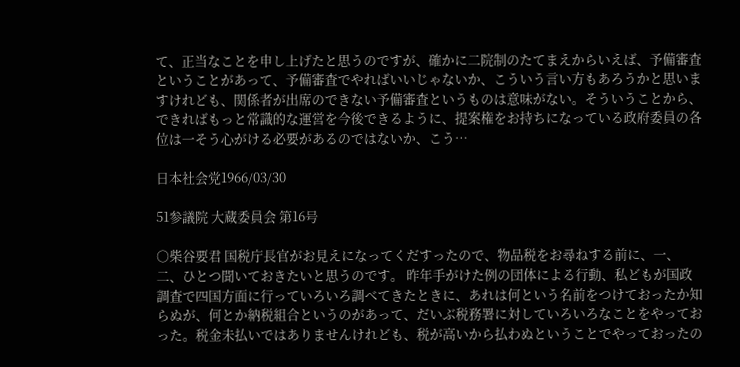て、正当なことを申し上げたと思うのですが、確かに二院制のたてまえからいえば、予備審査ということがあって、予備審査でやればいいじゃないか、こういう言い方もあろうかと思いますけれども、関係者が出席のできない予備審査というものは意味がない。そういうことから、できればもっと常識的な運営を今後できるように、提案権をお持ちになっている政府委員の各位は一そう心がける必要があるのではないか、こう…

日本社会党1966/03/30

51参議院 大蔵委員会 第16号

○柴谷要君 国税庁長官がお見えになってくだすったので、物品税をお尋ねする前に、一、二、ひとつ聞いておきたいと思うのです。 昨年手がけた例の団体による行動、私どもが国政調査で四国方面に行っていろいろ調べてきたときに、あれは何という名前をつけておったか知らぬが、何とか納税組合というのがあって、だいぶ税務署に対していろいろなことをやっておった。税金未払いではありませんけれども、税が高いから払わぬということでやっておったの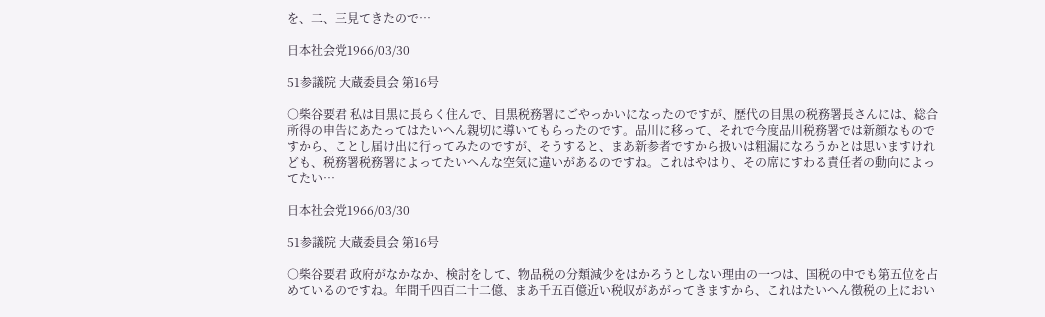を、二、三見てきたので…

日本社会党1966/03/30

51参議院 大蔵委員会 第16号

○柴谷要君 私は目黒に長らく住んで、目黒税務署にごやっかいになったのですが、歴代の目黒の税務署長さんには、総合所得の申告にあたってはたいへん親切に導いてもらったのです。品川に移って、それで今度品川税務署では新顔なものですから、ことし届け出に行ってみたのですが、そうすると、まあ新参者ですから扱いは粗漏になろうかとは思いますけれども、税務署税務署によってたいへんな空気に違いがあるのですね。これはやはり、その席にすわる責任者の動向によってたい…

日本社会党1966/03/30

51参議院 大蔵委員会 第16号

○柴谷要君 政府がなかなか、検討をして、物品税の分類減少をはかろうとしない理由の一つは、国税の中でも第五位を占めているのですね。年間千四百二十二億、まあ千五百億近い税収があがってきますから、これはたいへん徴税の上におい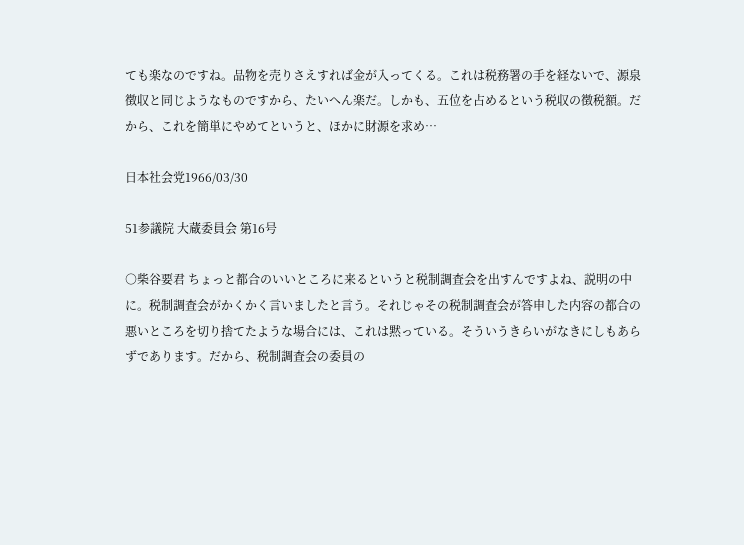ても楽なのですね。品物を売りさえすれば金が入ってくる。これは税務署の手を経ないで、源泉徴収と同じようなものですから、たいへん楽だ。しかも、五位を占めるという税収の徴税額。だから、これを簡単にやめてというと、ほかに財源を求め…

日本社会党1966/03/30

51参議院 大蔵委員会 第16号

○柴谷要君 ちょっと都合のいいところに来るというと税制調査会を出すんですよね、説明の中に。税制調査会がかくかく言いましたと言う。それじゃその税制調査会が答申した内容の都合の悪いところを切り捨てたような場合には、これは黙っている。そういうきらいがなきにしもあらずであります。だから、税制調査会の委員の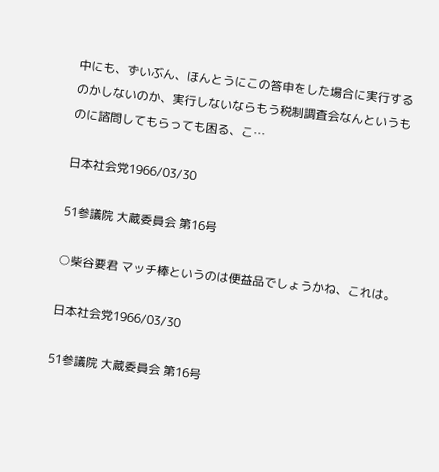中にも、ずいぶん、ほんとうにこの答申をした場合に実行するのかしないのか、実行しないならもう税制調査会なんというものに諮問してもらっても困る、こ…

日本社会党1966/03/30

51参議院 大蔵委員会 第16号

○柴谷要君 マッチ棒というのは便益品でしょうかね、これは。

日本社会党1966/03/30

51参議院 大蔵委員会 第16号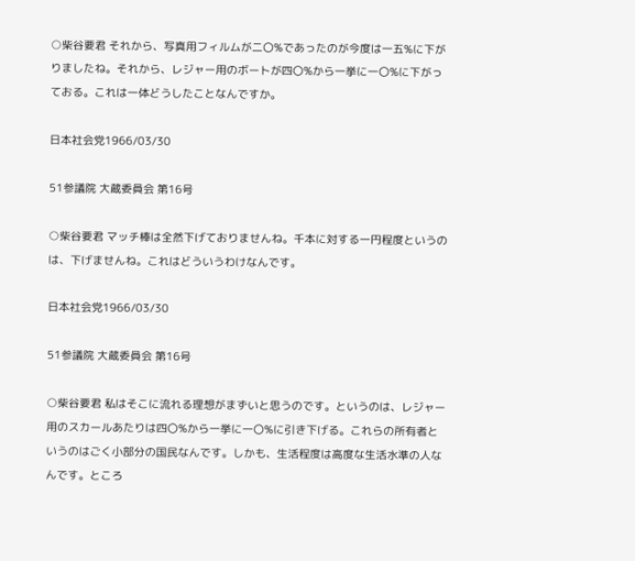○柴谷要君 それから、写真用フィルムが二〇%であったのが今度は一五%に下がりましたね。それから、レジャー用のボートが四〇%から一挙に一〇%に下がっておる。これは一体どうしたことなんですか。

日本社会党1966/03/30

51参議院 大蔵委員会 第16号

○柴谷要君 マッチ棒は全然下げておりませんね。千本に対する一円程度というのは、下げませんね。これはどういうわけなんです。

日本社会党1966/03/30

51参議院 大蔵委員会 第16号

○柴谷要君 私はそこに流れる理想がまずいと思うのです。というのは、レジャー用のスカールあたりは四〇%から一挙に一〇%に引き下げる。これらの所有者というのはごく小部分の国民なんです。しかも、生活程度は高度な生活水準の人なんです。ところ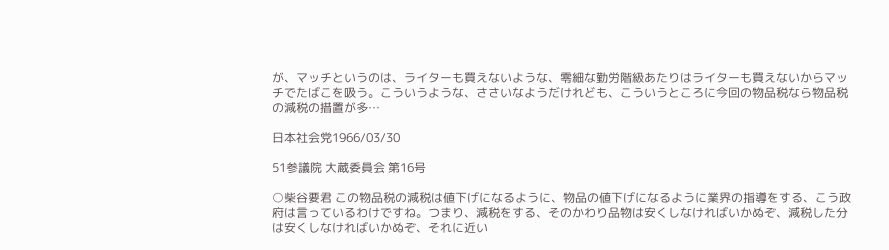が、マッチというのは、ライターも買えないような、零細な勤労階級あたりはライターも買えないからマッチでたばこを吸う。こういうような、ささいなようだけれども、こういうところに今回の物品税なら物品税の減税の措置が多…

日本社会党1966/03/30

51参議院 大蔵委員会 第16号

○柴谷要君 この物品税の減税は値下げになるように、物品の値下げになるように業界の指導をする、こう政府は言っているわけですね。つまり、減税をする、そのかわり品物は安くしなければいかぬぞ、減税した分は安くしなければいかぬぞ、それに近い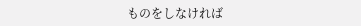ものをしなければ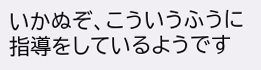いかぬぞ、こういうふうに指導をしているようです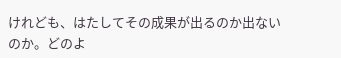けれども、はたしてその成果が出るのか出ないのか。どのよ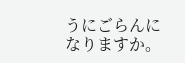うにごらんになりますか。